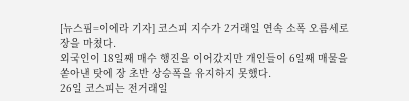[뉴스핌=이에라 기자] 코스피 지수가 2거래일 연속 소폭 오름세로 장을 마쳤다.
외국인이 18일째 매수 행진을 이어갔지만 개인들이 6일째 매물을 쏟아낸 탓에 장 초반 상승폭을 유지하지 못했다.
26일 코스피는 전거래일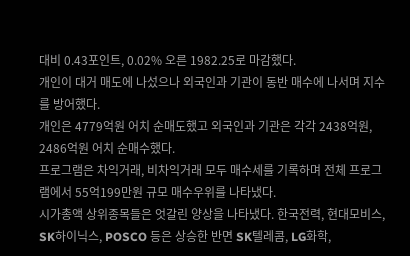대비 0.43포인트, 0.02% 오른 1982.25로 마감했다.
개인이 대거 매도에 나섰으나 외국인과 기관이 동반 매수에 나서며 지수를 방어했다.
개인은 4779억원 어치 순매도했고 외국인과 기관은 각각 2438억원, 2486억원 어치 순매수했다.
프로그램은 차익거래, 비차익거래 모두 매수세를 기록하며 전체 프로그램에서 55억199만원 규모 매수우위를 나타냈다.
시가총액 상위종목들은 엇갈린 양상을 나타냈다. 한국전력, 현대모비스, SK하이닉스, POSCO 등은 상승한 반면 SK텔레콤, LG화학,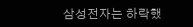삼성전자는 하락했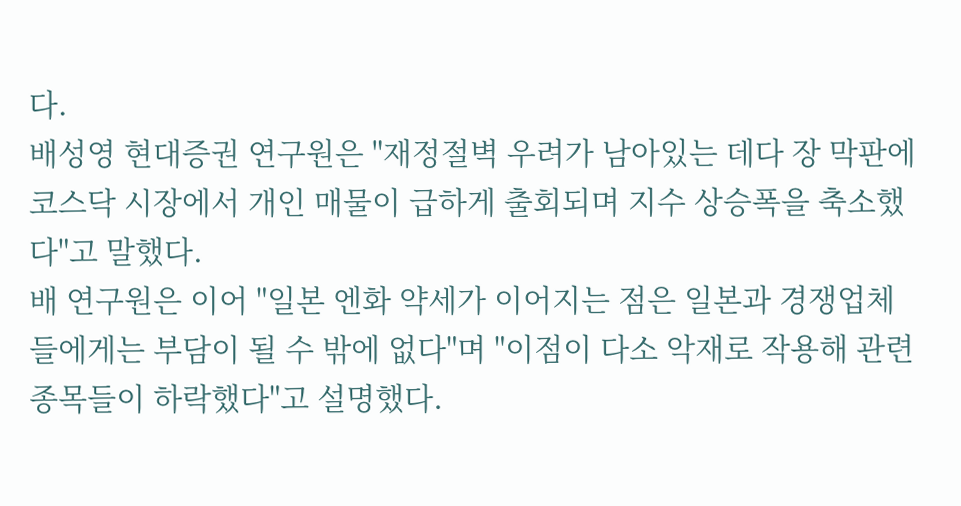다.
배성영 현대증권 연구원은 "재정절벽 우려가 남아있는 데다 장 막판에 코스닥 시장에서 개인 매물이 급하게 출회되며 지수 상승폭을 축소했다"고 말했다.
배 연구원은 이어 "일본 엔화 약세가 이어지는 점은 일본과 경쟁업체들에게는 부담이 될 수 밖에 없다"며 "이점이 다소 악재로 작용해 관련 종목들이 하락했다"고 설명했다.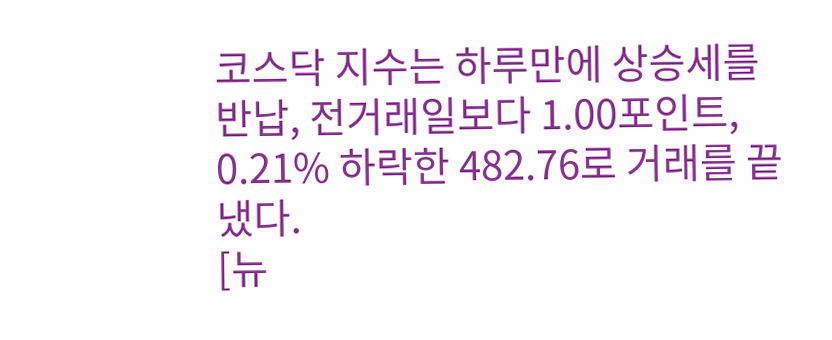코스닥 지수는 하루만에 상승세를 반납, 전거래일보다 1.00포인트, 0.21% 하락한 482.76로 거래를 끝냈다.
[뉴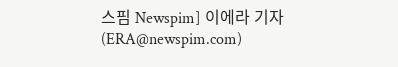스핌 Newspim] 이에라 기자 (ERA@newspim.com)